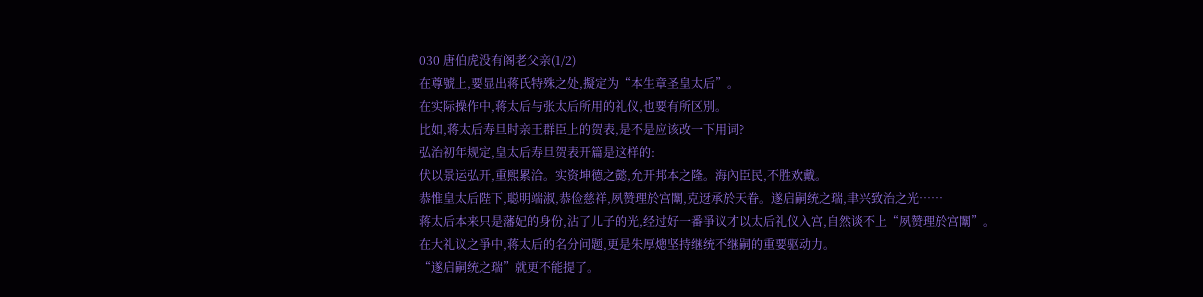030 唐伯虎没有阁老父亲(1/2)
在尊號上,要显出蒋氏特殊之处,擬定为“本生章圣皇太后”。
在实际操作中,蒋太后与张太后所用的礼仪,也要有所区別。
比如,蒋太后寿旦时亲王群臣上的贺表,是不是应该改一下用词?
弘治初年规定,皇太后寿旦贺表开篇是这样的:
伏以景运弘开,重熙累洽。实资坤德之懿,允开邦本之隆。海內臣民,不胜欢戴。
恭惟皇太后陛下,聪明端淑,恭俭慈祥,夙赞理於宫闈,克迓承於天眷。遂启嗣统之瑞,聿兴致治之光……
蒋太后本来只是藩妃的身份,沾了儿子的光,经过好一番爭议才以太后礼仪入宫,自然谈不上“夙赞理於宫闈”。
在大礼议之爭中,蒋太后的名分问题,更是朱厚熜坚持继统不继嗣的重要驱动力。
“遂启嗣统之瑞”就更不能提了。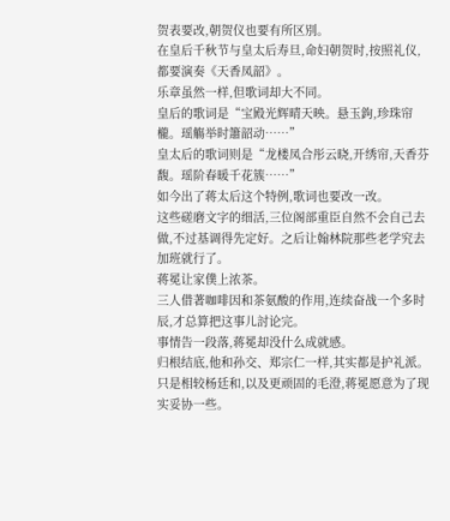贺表要改,朝贺仪也要有所区別。
在皇后千秋节与皇太后寿旦,命妇朝贺时,按照礼仪,都要演奏《天香凤韶》。
乐章虽然一样,但歌词却大不同。
皇后的歌词是“宝殿光辉晴天映。悬玉鉤,珍珠帘櫳。瑶觴举时簫韶动……”
皇太后的歌词则是“龙楼凤合彤云晓,开绣帘,天香芬馥。瑶阶春暖千花簇……”
如今出了蒋太后这个特例,歌词也要改一改。
这些磋磨文字的细活,三位阁部重臣自然不会自己去做,不过基调得先定好。之后让翰林院那些老学究去加班就行了。
蒋冕让家僕上浓茶。
三人借著咖啡因和茶氨酸的作用,连续奋战一个多时辰,才总算把这事儿討论完。
事情告一段落,蒋冕却没什么成就感。
归根结底,他和孙交、郑宗仁一样,其实都是护礼派。
只是相较杨廷和,以及更顽固的毛澄,蒋冕愿意为了现实妥协一些。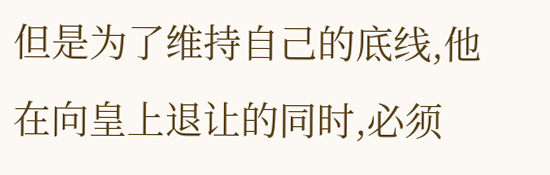但是为了维持自己的底线,他在向皇上退让的同时,必须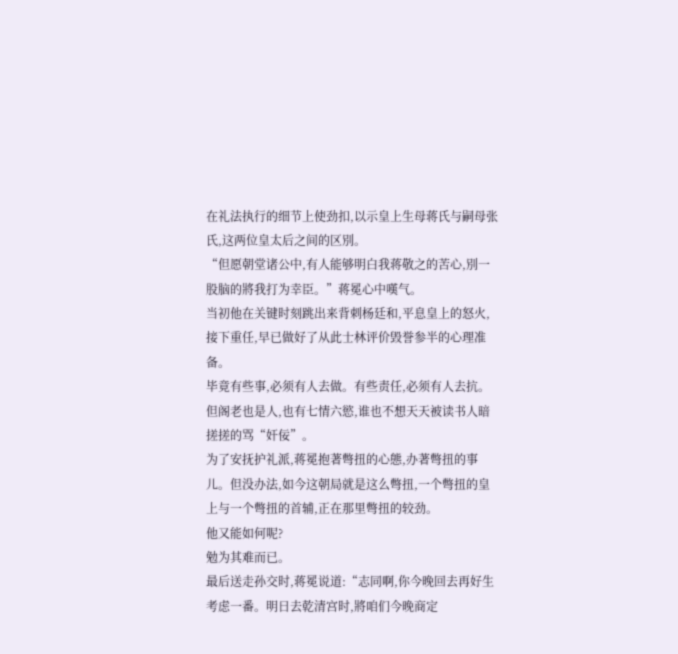在礼法执行的细节上使劲扣,以示皇上生母蒋氏与嗣母张氏,这两位皇太后之间的区別。
“但愿朝堂诸公中,有人能够明白我蒋敬之的苦心,別一股脑的將我打为幸臣。”蒋冕心中嘆气。
当初他在关键时刻跳出来背刺杨廷和,平息皇上的怒火,接下重任,早已做好了从此士林评价毁誉参半的心理准备。
毕竟有些事,必须有人去做。有些责任,必须有人去抗。
但阁老也是人,也有七情六慾,谁也不想天天被读书人暗搓搓的骂“奸佞”。
为了安抚护礼派,蒋冕抱著彆扭的心態,办著彆扭的事儿。但没办法,如今这朝局就是这么彆扭,一个彆扭的皇上与一个彆扭的首辅,正在那里彆扭的较劲。
他又能如何呢?
勉为其难而已。
最后送走孙交时,蒋冕说道:“志同啊,你今晚回去再好生考虑一番。明日去乾清宫时,將咱们今晚商定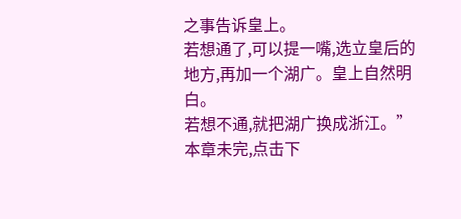之事告诉皇上。
若想通了,可以提一嘴,选立皇后的地方,再加一个湖广。皇上自然明白。
若想不通,就把湖广换成浙江。”
本章未完,点击下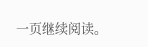一页继续阅读。